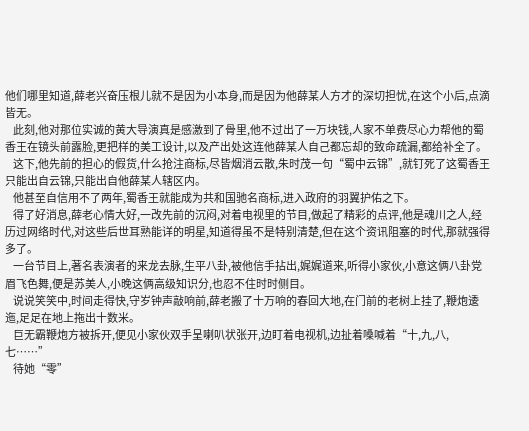他们哪里知道,薛老兴奋压根儿就不是因为小本身,而是因为他薛某人方才的深切担忧,在这个小后,点滴皆无。
    此刻,他对那位实诚的黄大导演真是感激到了骨里,他不过出了一万块钱,人家不单费尽心力帮他的蜀香王在镜头前露脸,更把样的美工设计,以及产出处这连他薛某人自己都忘却的致命疏漏,都给补全了。
    这下,他先前的担心的假货,什么抢注商标,尽皆烟消云散,朱时茂一句“蜀中云锦”,就钉死了这蜀香王只能出自云锦,只能出自他薛某人辖区内。
    他甚至自信用不了两年,蜀香王就能成为共和国驰名商标,进入政府的羽翼护佑之下。
    得了好消息,薛老心情大好,一改先前的沉闷,对着电视里的节目,做起了精彩的点评,他是魂川之人,经历过网络时代,对这些后世耳熟能详的明星,知道得虽不是特别清楚,但在这个资讯阻塞的时代,那就强得多了。
    一台节目上,著名表演者的来龙去脉,生平八卦,被他信手拈出,娓娓道来,听得小家伙,小意这俩八卦党眉飞色舞,便是苏美人,小晚这俩高级知识分,也忍不住时时侧目。
    说说笑笑中,时间走得快,守岁钟声敲响前,薛老搬了十万响的春回大地,在门前的老树上挂了,鞭炮逶迤,足足在地上拖出十数米。
    巨无霸鞭炮方被拆开,便见小家伙双手呈喇叭状张开,边盯着电视机,边扯着嗓喊着“十,九,八,七……”
    待她“零”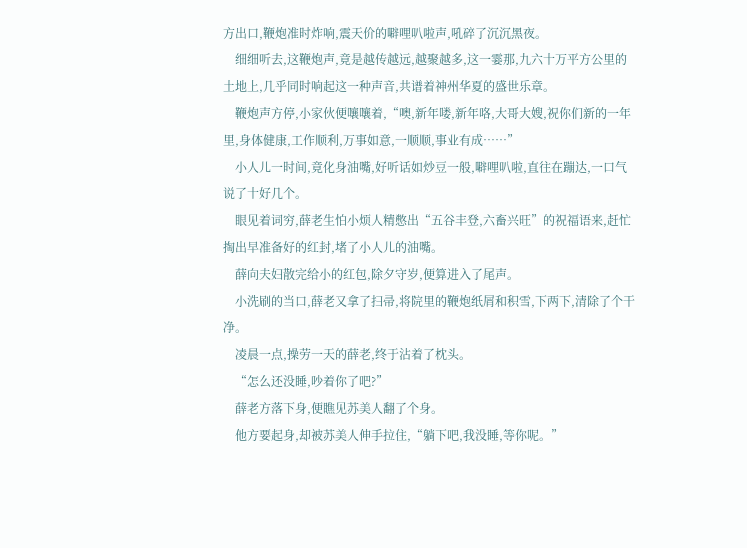方出口,鞭炮准时炸响,震天价的噼哩叭啦声,吼碎了沉沉黑夜。
    细细听去,这鞭炮声,竟是越传越远,越聚越多,这一霎那,九六十万平方公里的土地上,几乎同时响起这一种声音,共谱着神州华夏的盛世乐章。
    鞭炮声方停,小家伙便嚷嚷着,“噢,新年喽,新年咯,大哥大嫂,祝你们新的一年里,身体健康,工作顺利,万事如意,一顺顺,事业有成……”
    小人儿一时间,竟化身油嘴,好听话如炒豆一般,噼哩叭啦,直往在蹦达,一口气说了十好几个。
    眼见着词穷,薛老生怕小烦人精憋出“五谷丰登,六畜兴旺”的祝福语来,赶忙掏出早准备好的红封,堵了小人儿的油嘴。
    薛向夫妇散完给小的红包,除夕守岁,便算进入了尾声。
    小洗刷的当口,薛老又拿了扫帚,将院里的鞭炮纸屑和积雪,下两下,清除了个干净。
    凌晨一点,操劳一天的薛老,终于沾着了枕头。
    “怎么还没睡,吵着你了吧?”
    薛老方落下身,便瞧见苏美人翻了个身。
    他方要起身,却被苏美人伸手拉住,“躺下吧,我没睡,等你呢。”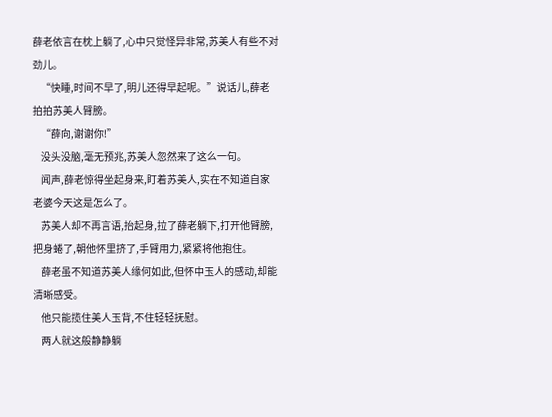薛老依言在枕上躺了,心中只觉怪异非常,苏美人有些不对劲儿。
    “快睡,时间不早了,明儿还得早起呢。”说话儿,薛老拍拍苏美人臂膀。
    “薛向,谢谢你!”
    没头没脑,毫无预兆,苏美人忽然来了这么一句。
    闻声,薛老惊得坐起身来,盯着苏美人,实在不知道自家老婆今天这是怎么了。
    苏美人却不再言语,抬起身,拉了薛老躺下,打开他臂膀,把身蜷了,朝他怀里挤了,手臂用力,紧紧将他抱住。
    薛老虽不知道苏美人缘何如此,但怀中玉人的感动,却能清晰感受。
    他只能揽住美人玉背,不住轻轻抚慰。
    两人就这般静静躺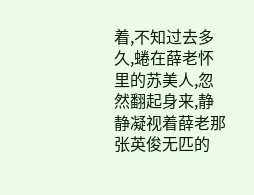着,不知过去多久,蜷在薛老怀里的苏美人,忽然翻起身来,静静凝视着薛老那张英俊无匹的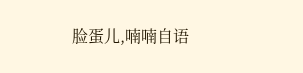脸蛋儿,喃喃自语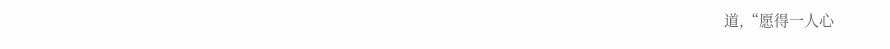道,“愿得一人心